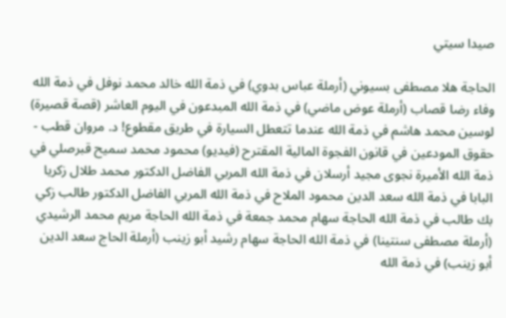صيدا سيتي

الحاجة هلا مصطفى بسيوني (أرملة عباس بدوي) في ذمة الله خالد محمد نوفل في ذمة الله وفاء رضا قصاب (أرملة عوض ماضي) في ذمة الله المبدعون في اليوم العاشر (قصة قصيرة) لوسين محمد هاشم في ذمة الله عندما تتعطل السيارة في طريق مقطوع! د. مروان قطب - حقوق المودعين في قانون الفجوة المالية المقترح (فيديو) محمود محمد سميح قبرصلي في ذمة الله الأميرة نجوى مجيد أرسلان في ذمة الله المربي الفاضل الدكتور محمد طلال زكريا البابا في ذمة الله سعد الدين محمود الملاح في ذمة الله المربي الفاضل الدكتور طالب زكي بك طالب في ذمة الله الحاجة سهام محمد جمعة في ذمة الله الحاجة مريم محمد الرشيدي (أرملة مصطفى سنتينا) في ذمة الله الحاجة سهام رشيد أبو زينب (أرملة الحاج سعد الدين أبو زينب) في ذمة الله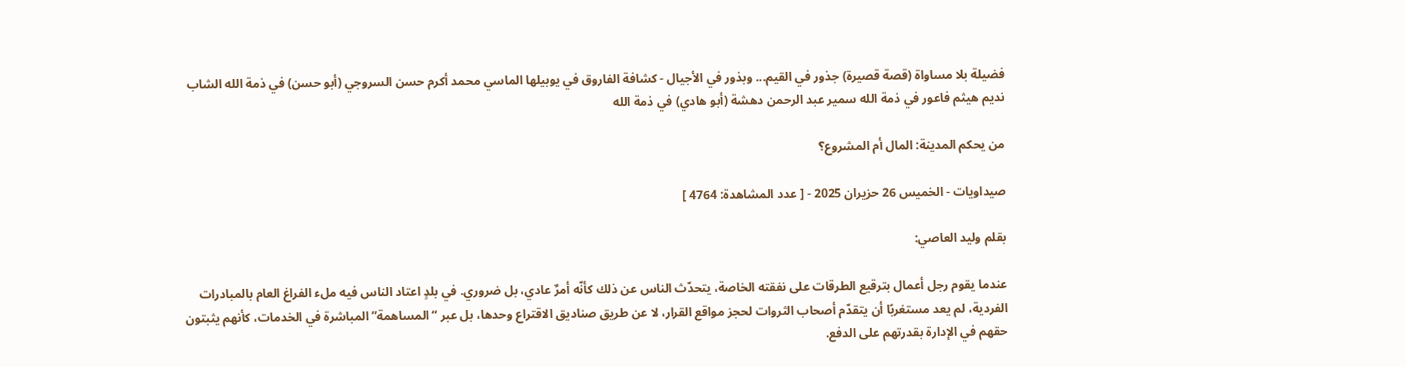فضيلة بلا مساواة (قصة قصيرة) جذور في القيم... وبذور في الأجيال - كشافة الفاروق في يوبيلها الماسي محمد أكرم حسن السروجي (أبو حسن) في ذمة الله الشاب نديم هيثم فاعور في ذمة الله سمير عبد الرحمن دهشة (أبو هادي) في ذمة الله

من يحكم المدينة: المال أم المشروع؟

صيداويات - الخميس 26 حزيران 2025 - [ عدد المشاهدة: 4764 ]

بقلم وليد العاصي:

عندما يقوم رجل أعمال بترقيع الطرقات على نفقته الخاصة، يتحدّث الناس عن ذلك كأنّه أمرٌ عادي، بل ضروري. في بلدٍ اعتاد الناس فيه ملء الفراغ العام بالمبادرات الفردية، لم يعد مستغربًا أن يتقدّم أصحاب الثروات لحجز مواقع القرار، لا عن طريق صناديق الاقتراع وحدها، بل عبر “المساهمة” المباشرة في الخدمات، كأنهم يثبتون حقهم في الإدارة بقدرتهم على الدفع.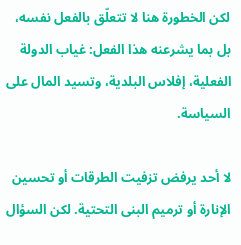لكن الخطورة هنا لا تتعلّق بالفعل نفسه، بل بما يشرعنه هذا الفعل: غياب الدولة الفعلية، إفلاس البلدية، وتسيد المال على السياسة.

لا أحد يرفض تزفيت الطرقات أو تحسين الإنارة أو ترميم البنى التحتية. لكن السؤال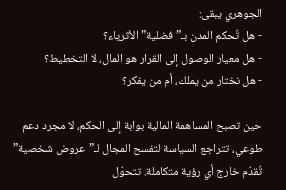الجوهري يبقى:
- هل تُحكم المدن بـ”فضلية” الأثرياء؟
- هل معيار الوصول إلى القرار هو المال، لا التخطيط؟
- هل نختار من يملك، أم من يفكر؟

حين تصبح المساهمة المالية بوابة إلى الحكم، لا مجرد دعم طوعي، تتراجع السياسة لتفسح المجال لـ”عروض شخصية” تُقدّم خارج أي رؤية متكاملة. تتحوّل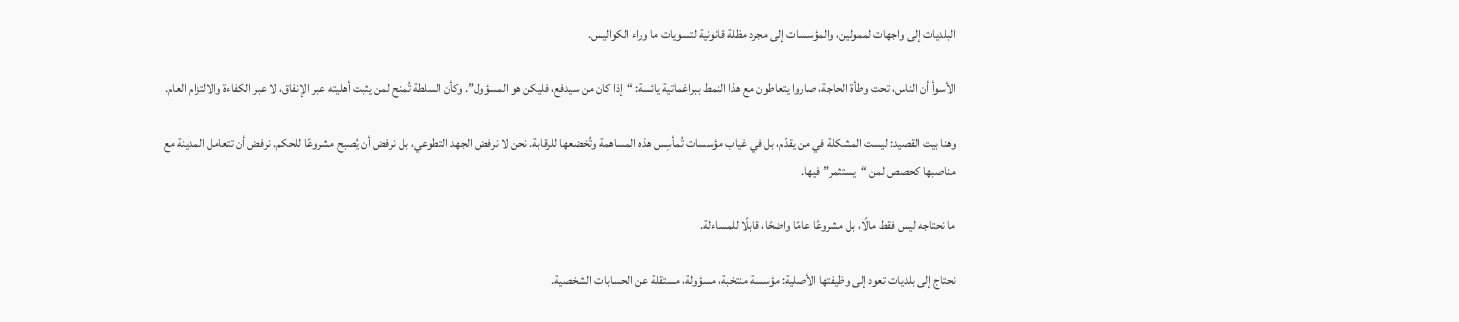البلديات إلى واجهات لممولين، والمؤسسات إلى مجرد مظلة قانونية لتسويات ما وراء الكواليس.

الأسوأ أن الناس، تحت وطأة الحاجة، صاروا يتعاطون مع هذا النمط ببراغماتية يائسة: “إذا كان من سيدفع، فليكن هو المسؤول”. وكأن السلطة تُمنح لمن يثبت أهليته عبر الإنفاق، لا عبر الكفاءة والالتزام العام.

وهنا بيت القصيد: ليست المشكلة في من يقدّم، بل في غياب مؤسسات تُمأسِس هذه المساهمة وتُخضعها للرقابة. نحن لا نرفض الجهد التطوعي، بل نرفض أن يُصبح مشروعًا للحكم. نرفض أن تتعامل المدينة مع مناصبها كحصص لمن “يستثمر” فيها.

ما نحتاجه ليس فقط مالًا، بل مشروعًا عامًا واضحًا، قابلًا للمساءلة.

نحتاج إلى بلديات تعود إلى وظيفتها الأصلية: مؤسسة منتخبة، مسؤولة، مستقلة عن الحسابات الشخصية.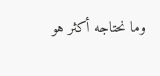وما نحتاجه أكثر هو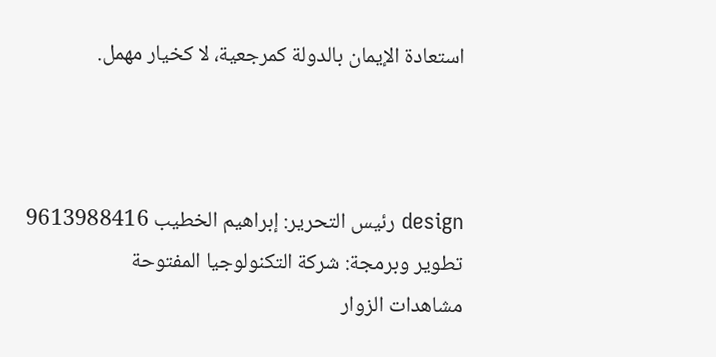استعادة الإيمان بالدولة كمرجعية، لا كخيار مهمل.



design رئيس التحرير: إبراهيم الخطيب 9613988416
تطوير وبرمجة: شركة التكنولوجيا المفتوحة
مشاهدات الزوار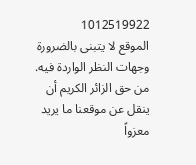1012519922
الموقع لا يتبنى بالضرورة وجهات النظر الواردة فيه. من حق الزائر الكريم أن ينقل عن موقعنا ما يريد معزواً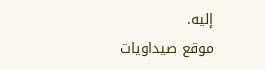إليه.
موقع صيداويات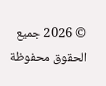© 2026 جميع الحقوق محفوظة